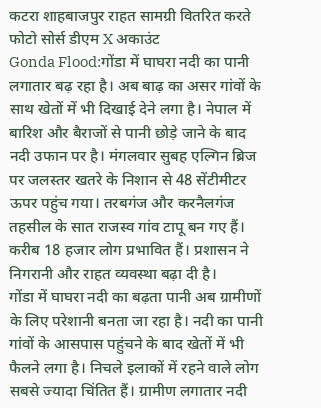कटरा शाहबाजपुर राहत सामग्री वितरित करते फोटो सोर्स डीएम X अकाउंट
Gonda Flood:गोंडा में घाघरा नदी का पानी लगातार बढ़ रहा है। अब बाढ़ का असर गांवों के साथ खेतों में भी दिखाई देने लगा है। नेपाल में बारिश और बैराजों से पानी छोड़े जाने के बाद नदी उफान पर है। मंगलवार सुबह एल्गिन ब्रिज पर जलस्तर खतरे के निशान से 48 सेंटीमीटर ऊपर पहुंच गया। तरबगंज और करनैलगंज तहसील के सात राजस्व गांव टापू बन गए हैं। करीब 18 हजार लोग प्रभावित हैं। प्रशासन ने निगरानी और राहत व्यवस्था बढ़ा दी है।
गोंडा में घाघरा नदी का बढ़ता पानी अब ग्रामीणों के लिए परेशानी बनता जा रहा है। नदी का पानी गांवों के आसपास पहुंचने के बाद खेतों में भी फैलने लगा है। निचले इलाकों में रहने वाले लोग सबसे ज्यादा चिंतित हैं। ग्रामीण लगातार नदी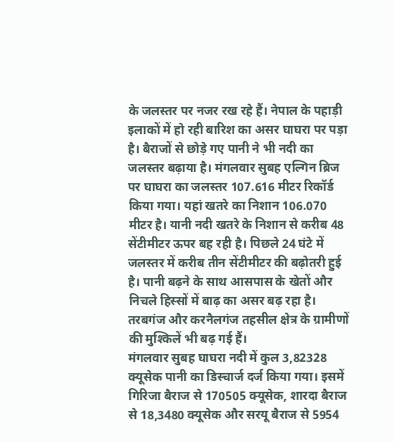के जलस्तर पर नजर रख रहे हैं। नेपाल के पहाड़ी इलाकों में हो रही बारिश का असर घाघरा पर पड़ा है। बैराजों से छोड़े गए पानी ने भी नदी का जलस्तर बढ़ाया है। मंगलवार सुबह एल्गिन ब्रिज पर घाघरा का जलस्तर 107.616 मीटर रिकॉर्ड किया गया। यहां खतरे का निशान 106.070 मीटर है। यानी नदी खतरे के निशान से करीब 48 सेंटीमीटर ऊपर बह रही है। पिछले 24 घंटे में जलस्तर में करीब तीन सेंटीमीटर की बढ़ोतरी हुई है। पानी बढ़ने के साथ आसपास के खेतों और निचले हिस्सों में बाढ़ का असर बढ़ रहा है। तरबगंज और करनैलगंज तहसील क्षेत्र के ग्रामीणों की मुश्किलें भी बढ़ गई हैं।
मंगलवार सुबह घाघरा नदी में कुल 3,82328 क्यूसेक पानी का डिस्चार्ज दर्ज किया गया। इसमें गिरिजा बैराज से 170505 क्यूसेक, शारदा बैराज से 18,3480 क्यूसेक और सरयू बैराज से 5954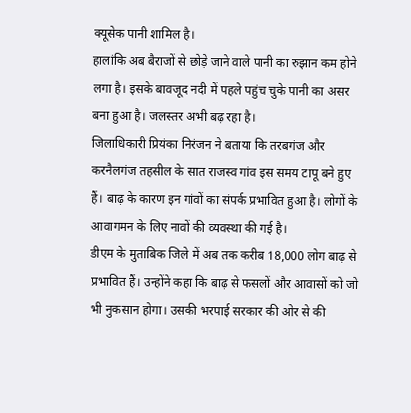क्यूसेक पानी शामिल है।
हालांकि अब बैराजों से छोड़े जाने वाले पानी का रुझान कम होने लगा है। इसके बावजूद नदी में पहले पहुंच चुके पानी का असर बना हुआ है। जलस्तर अभी बढ़ रहा है।
जिलाधिकारी प्रियंका निरंजन ने बताया कि तरबगंज और करनैलगंज तहसील के सात राजस्व गांव इस समय टापू बने हुए हैं। बाढ़ के कारण इन गांवों का संपर्क प्रभावित हुआ है। लोगों के आवागमन के लिए नावों की व्यवस्था की गई है।
डीएम के मुताबिक जिले में अब तक करीब 18,000 लोग बाढ़ से प्रभावित हैं। उन्होंने कहा कि बाढ़ से फसलों और आवासों को जो भी नुकसान होगा। उसकी भरपाई सरकार की ओर से की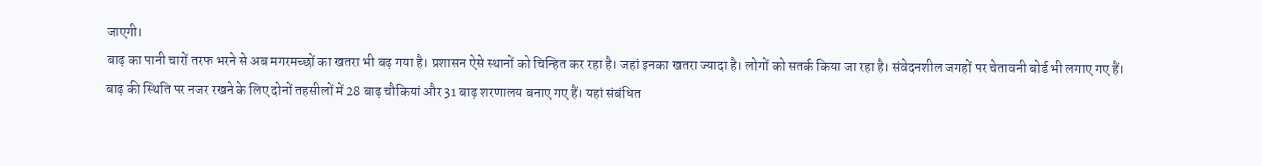जाएगी।
बाढ़ का पानी चारों तरफ भरने से अब मगरमच्छों का खतरा भी बढ़ गया है। प्रशासन ऐसे स्थानों को चिन्हित कर रहा है। जहां इनका खतरा ज्यादा है। लोगों को सतर्क किया जा रहा है। संवेदनशील जगहों पर चेतावनी बोर्ड भी लगाए गए हैं।
बाढ़ की स्थिति पर नजर रखने के लिए दोनों तहसीलों में 28 बाढ़ चौकियां और 31 बाढ़ शरणालय बनाए गए हैं। यहां संबंधित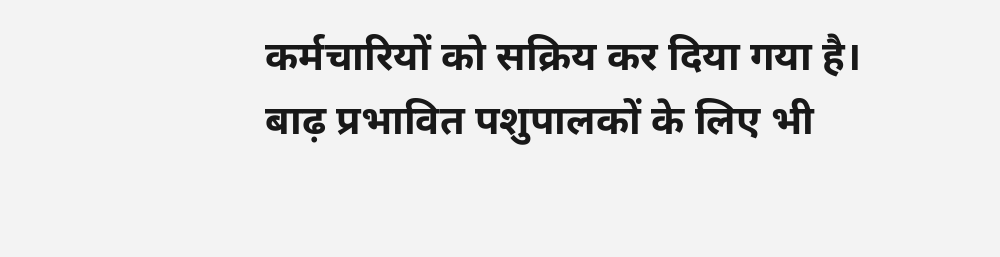कर्मचारियों को सक्रिय कर दिया गया है।
बाढ़ प्रभावित पशुपालकों के लिए भी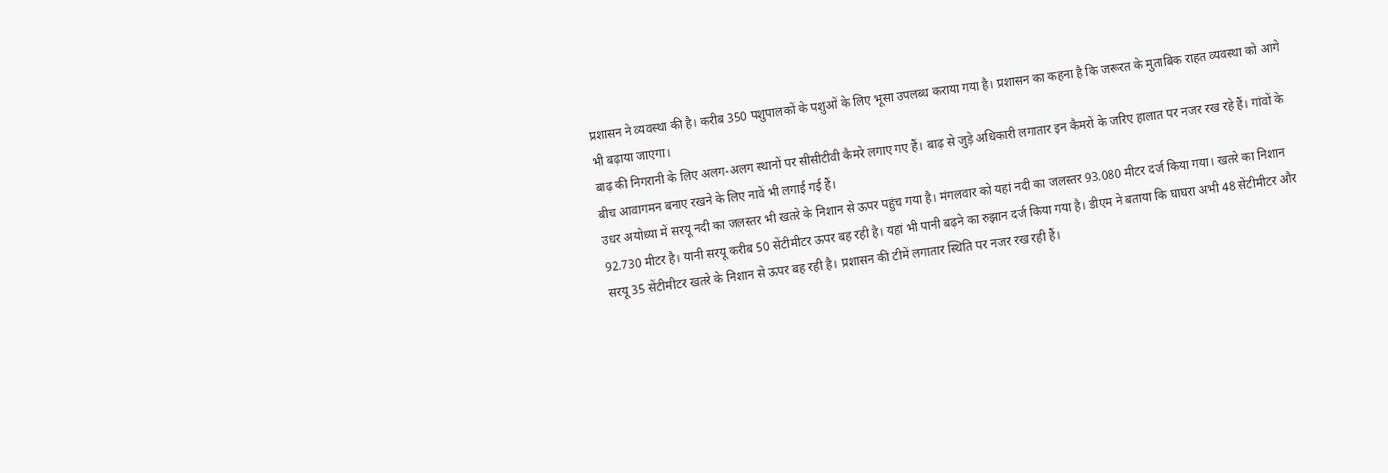प्रशासन ने व्यवस्था की है। करीब 350 पशुपालकों के पशुओं के लिए भूसा उपलब्ध कराया गया है। प्रशासन का कहना है कि जरूरत के मुताबिक राहत व्यवस्था को आगे भी बढ़ाया जाएगा।
बाढ़ की निगरानी के लिए अलग-अलग स्थानों पर सीसीटीवी कैमरे लगाए गए हैं। बाढ़ से जुड़े अधिकारी लगातार इन कैमरों के जरिए हालात पर नजर रख रहे हैं। गांवों के बीच आवागमन बनाए रखने के लिए नावें भी लगाई गई हैं।
उधर अयोध्या में सरयू नदी का जलस्तर भी खतरे के निशान से ऊपर पहुंच गया है। मंगलवार को यहां नदी का जलस्तर 93.080 मीटर दर्ज किया गया। खतरे का निशान 92.730 मीटर है। यानी सरयू करीब 50 सेंटीमीटर ऊपर बह रही है। यहां भी पानी बढ़ने का रुझान दर्ज किया गया है। डीएम ने बताया कि घाघरा अभी 48 सेंटीमीटर और सरयू 35 सेंटीमीटर खतरे के निशान से ऊपर बह रही है। प्रशासन की टीमें लगातार स्थिति पर नजर रख रही हैं।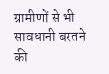ग्रामीणों से भी सावधानी बरतने की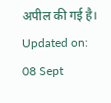अपील की गई है।
Updated on:
08 Sept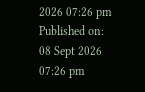2026 07:26 pm
Published on:
08 Sept 2026 07:26 pm